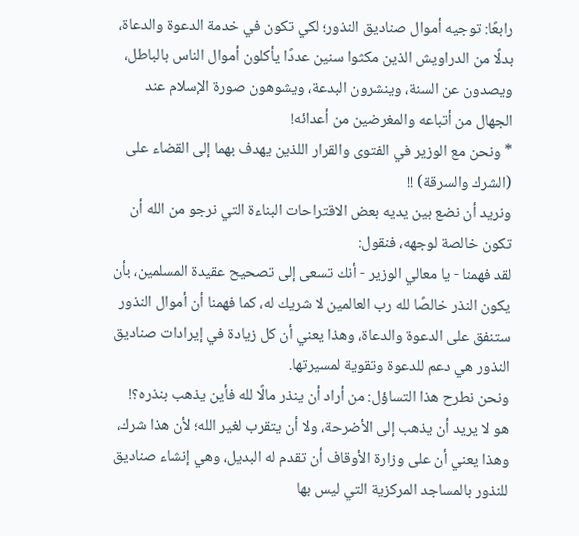رابعًا: توجيه أموال صناديق النذور؛ لكي تكون في خدمة الدعوة والدعاة، بدلًا من الدراويش الذين مكثوا سنين عددًا يأكلون أموال الناس بالباطل، ويصدون عن السنة، وينشرون البدعة، ويشوهون صورة الإسلام عند الجهال من أتباعه والمغرضين من أعدائه!
* ونحن مع الوزير في الفتوى والقرار اللذين يهدف بهما إلى القضاء على (الشرك والسرقة) !!
ونريد أن نضع بين يديه بعض الاقتراحات البناءة التي نرجو من الله أن تكون خالصة لوجهه، فنقول:
لقد فهمنا - يا معالي الوزير - أنك تسعى إلى تصحيح عقيدة المسلمين، بأن يكون النذر خالصًا لله رب العالمين لا شريك له، كما فهمنا أن أموال النذور ستنفق على الدعوة والدعاة، وهذا يعني أن كل زيادة في إيرادات صناديق النذور هي دعم للدعوة وتقوية لمسيرتها.
ونحن نطرح هذا التساؤل: من أراد أن ينذر مالًا لله فأين يذهب بنذره؟!
هو لا يريد أن يذهب إلى الأضرحة، ولا أن يتقرب لغير الله؛ لأن هذا شرك، وهذا يعني أن على وزارة الأوقاف أن تقدم له البديل، وهي إنشاء صناديق للنذور بالمساجد المركزية التي ليس بها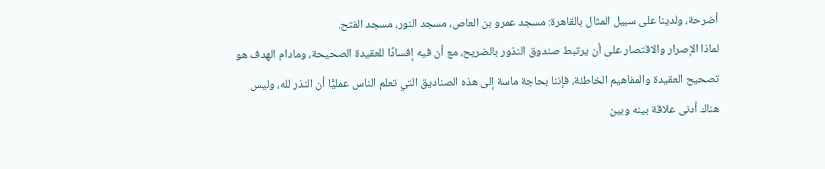أضرحة، ولدينا على سبيل المثال بالقاهرة: مسجد عمرو بن العاص، مسجد النور، مسجد الفتح.
لماذا الإصرار والاقتصار على أن يرتبط صندوق النذور بالضريح، مع أن فيه إفسادًا للعقيدة الصحيحة، ومادام الهدف هو تصحيح العقيدة والمفاهيم الخاطئة، فإننا بحاجة ماسة إلى هذه الصناديق التي تعلم الناس عمليًّا أن النذر لله، وليس هناك أدنى علاقة بينه وبين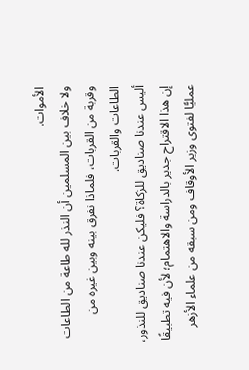الأموات.
ولا خلاف بين المسلمين أن النذر لله طاعة من الطاعات وقربة من القربات، فلماذا نفرق بينه وبين غيره من الطاعات والقربات.
أليس عندنا صناديق للزكاة؟ فليكن عندنا صناديق للنذور، إن هذا الاقتراح جدير بالدراسة والاهتمام؛ لأن فيه تطبيقًا عمليًّا لفتوى وزير الأوقاف ومن سبقه من علماء الأزهر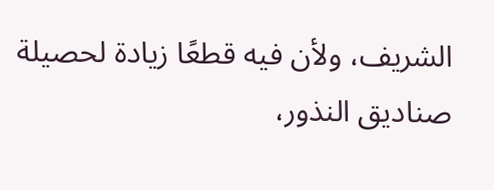الشريف، ولأن فيه قطعًا زيادة لحصيلة صناديق النذور،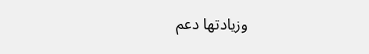وزيادتها دعم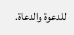للدعوة والدعاة.